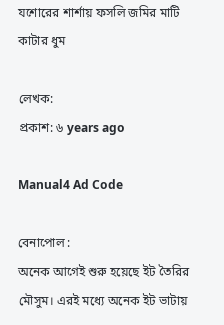যশোরের শার্শায় ফসলি জমির মাটি কাটার ধুম

লেখক:
প্রকাশ: ৬ years ago

Manual4 Ad Code

বেনাপোল :
অনেক আগেই শুরু হয়েছে ইট তৈরির মৌসুম। এরই মধ্যে অনেক ইট ভাটায়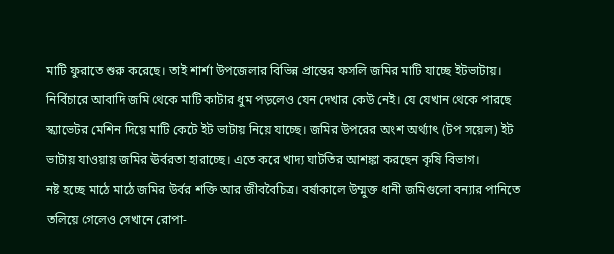মাটি ফুরাতে শুরু করেছে। তাই শার্শা উপজেলার বিভিন্ন প্রান্তের ফসলি জমির মাটি যাচ্ছে ইটভাটায়। নির্বিচারে আবাদি জমি থেকে মাটি কাটার ধুম পড়লেও যেন দেখার কেউ নেই। যে যেখান থেকে পারছে স্ক্যাভেটর মেশিন দিয়ে মাটি কেটে ইট ভাটায় নিয়ে যাচ্ছে। জমির উপরের অংশ অর্থ্যাৎ (টপ সয়েল) ইট ভাটায় যাওয়ায় জমির ঊর্বরতা হারাচ্ছে। এতে করে খাদ্য ঘাটতির আশঙ্কা করছেন কৃষি বিভাগ।
নষ্ট হচ্ছে মাঠে মাঠে জমির উর্বর শক্তি আর জীববৈচিত্র। বর্ষাকালে উম্মুক্ত ধানী জমিগুলো বন্যার পানিতে তলিয়ে গেলেও সেখানে রোপা-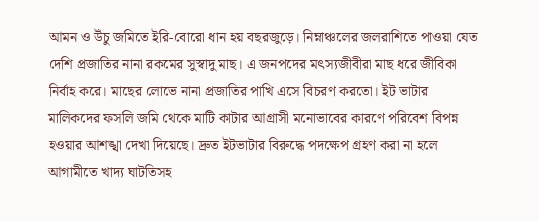আমন ও উঁচু জমিতে ইরি-বোরো ধান হয় বছরজুড়ে। নিম্নাঞ্চলের জলরাশিতে পাওয়া যেত দেশি প্রজাতির নানা রকমের সুস্বাদু মাছ। এ জনপদের মৎস্যজীবীরা মাছ ধরে জীবিকা নির্বাহ করে। মাছের লোভে নানা প্রজাতির পাখি এসে বিচরণ করতো। ইট ভাটার মালিকদের ফসলি জমি থেকে মাটি কাটার আগ্রাসী মনোভাবের কারণে পরিবেশ বিপন্ন হওয়ার আশঙ্খা দেখা দিয়েছে। দ্রুত ইটভাটার বিরুদ্ধে পদক্ষেপ গ্রহণ করা না হলে আগামীতে খাদ্য ঘাটতিসহ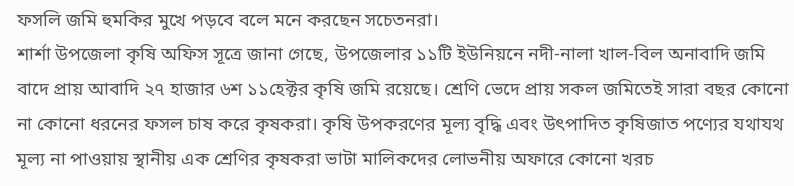ফসলি জমি হুমকির মুখে পড়বে বলে মনে করছেন সচেতনরা।
শার্শা উপজেলা কৃষি অফিস সূত্রে জানা গেছে, উপজেলার ১১টি ইউনিয়নে নদী-নালা খাল-বিল অনাবাদি জমি বাদে প্রায় আবাদি ২৭ হাজার ৬শ ১১হেক্টর কৃষি জমি রয়েছে। শ্রেণি ভেদে প্রায় সকল জমিতেই সারা বছর কোনো না কোনো ধরনের ফসল চাষ করে কৃষকরা। কৃষি উপকরণের মূল্য বৃদ্ধি এবং উৎপাদিত কৃষিজাত পণ্যের যথাযথ মূল্য না পাওয়ায় স্থানীয় এক শ্রেণির কৃষকরা ভাটা মালিকদের লোভনীয় অফারে কোনো খরচ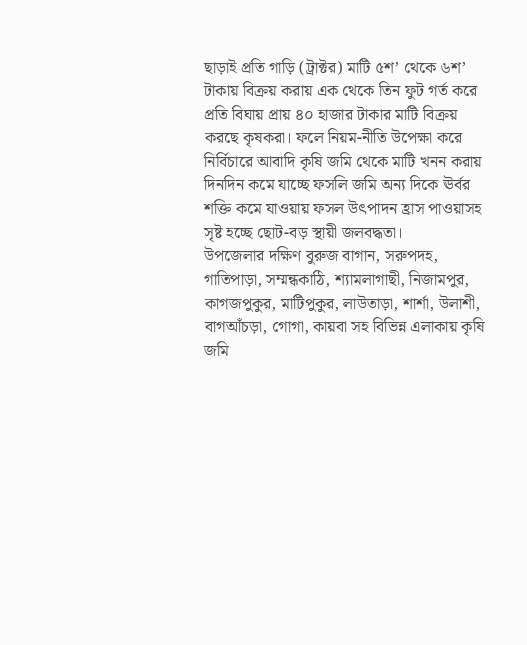ছাড়াই প্রতি গাড়ি (ট্রাক্টর) মাটি ৫শ’ থেকে ৬শ’ টাকায় বিক্রয় করায় এক থেকে তিন ফুট গর্ত করে প্রতি বিঘায় প্রায় ৪০ হাজার টাকার মাটি বিক্রয় করছে কৃষকরা। ফলে নিয়ম-নীতি উপেক্ষা করে নির্বিচারে আবাদি কৃষি জমি থেকে মাটি খনন করায় দিনদিন কমে যাচ্ছে ফসলি জমি অন্য দিকে ঊর্বর শক্তি কমে যাওয়ায় ফসল উৎপাদন হ্রাস পাওয়াসহ সৃষ্ট হচ্ছে ছোট-বড় স্থায়ী জলবদ্ধতা।
উপজেলার দক্ষিণ বুরুজ বাগান, সরুপদহ, গাতিপাড়া, সম্মন্ধকাঠি, শ্যামলাগাছী, নিজামপুর, কাগজপুকুর, মাটিপুকুর, লাউতাড়া, শার্শা, উলাশী, বাগআঁচড়া, গোগা, কায়বা সহ বিভিন্ন এলাকায় কৃষি জমি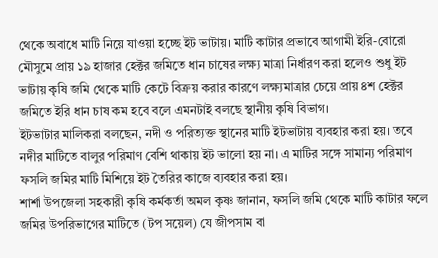থেকে অবাধে মাটি নিয়ে যাওয়া হচ্ছে ইট ভাটায়। মাটি কাটার প্রভাবে আগামী ইরি-বোরো মৌসুমে প্রায় ১৯ হাজার হেক্টর জমিতে ধান চাষের লক্ষ্য মাত্রা নির্ধারণ করা হলেও শুধু ইট ভাটায় কৃষি জমি থেকে মাটি কেটে বিক্রয় করার কারণে লক্ষ্যমাত্রার চেয়ে প্রায় ৪শ হেক্টর জমিতে ইরি ধান চাষ কম হবে বলে এমনটাই বলছে স্থানীয় কৃষি বিভাগ।
ইটভাটার মালিকরা বলছেন, নদী ও পরিত্যক্ত স্থানের মাটি ইটভাটায় ব্যবহার করা হয়। তবে নদীর মাটিতে বালুর পরিমাণ বেশি থাকায় ইট ভালো হয় না। এ মাটির সঙ্গে সামান্য পরিমাণ ফসলি জমির মাটি মিশিয়ে ইট তৈরির কাজে ব্যবহার করা হয়।
শার্শা উপজেলা সহকারী কৃষি কর্মকর্তা অমল কৃষ্ণ জানান, ফসলি জমি থেকে মাটি কাটার ফলে জমির উপরিভাগের মাটিতে (টপ সয়েল) যে জীপসাম বা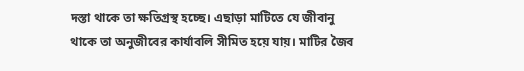দস্তা থাকে তা ক্ষতিগ্রস্থ হচ্ছে। এছাড়া মাটিতে যে জীবানু থাকে তা অনুজীবের কার্যাবলি সীমিত হয়ে যায়। মাটির জৈব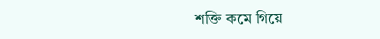শক্তি কমে গিয়ে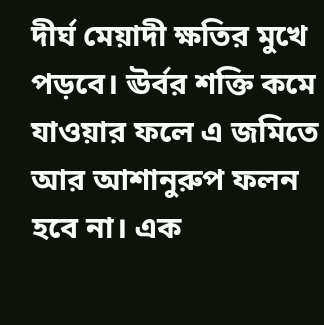দীর্ঘ মেয়াদী ক্ষতির মুখে পড়বে। ঊর্বর শক্তি কমে যাওয়ার ফলে এ জমিতে আর আশানুরুপ ফলন হবে না। এক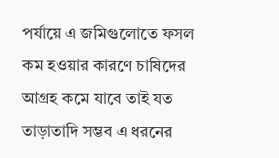পর্যায়ে এ জমিগুলোতে ফসল কম হওয়ার কারণে চাষিদের আগ্রহ কমে যাবে তাই যত তাড়াতাদি সম্ভব এ ধরনের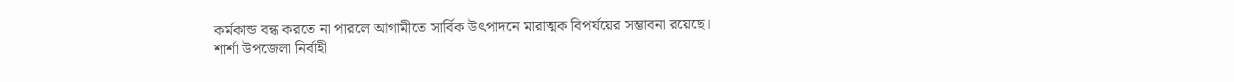কর্মকান্ড বন্ধ করতে না পারলে আগামীতে সার্বিক উৎপাদনে মারাত্মক বিপর্যয়ের সম্ভাবনা রয়েছে।
শার্শা উপজেলা নির্বাহী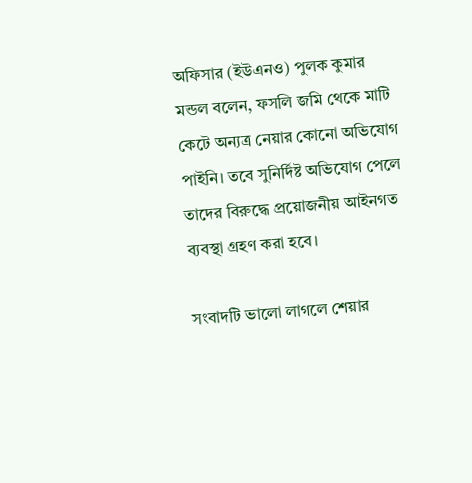অফিসার (ইউএনও) পুলক কুমার মন্ডল বলেন, ফসলি জমি থেকে মাটি কেটে অন্যত্র নেয়ার কোনো অভিযোগ পাইনি। তবে সুনির্দিষ্ট অভিযোগ পেলে তাদের বিরুদ্ধে প্রয়োজনীয় আইনগত ব্যবস্থা গ্রহণ করা হবে।

সংবাদটি ভালো লাগলে শেয়ার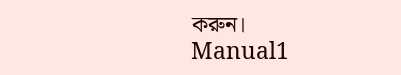করুন।
Manual1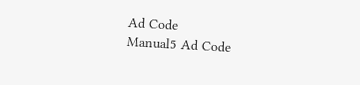Ad Code
Manual5 Ad Code